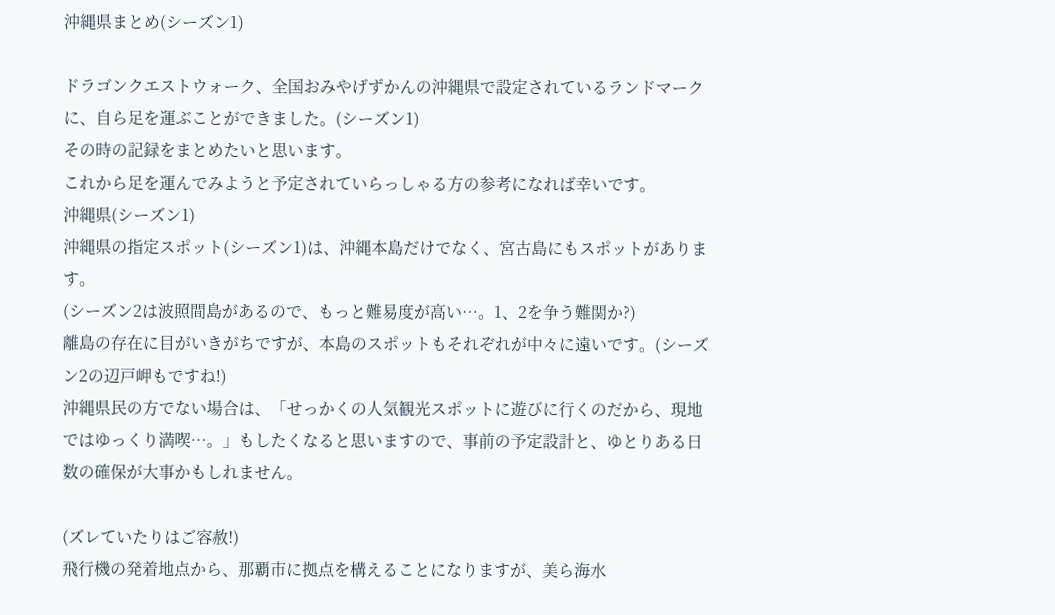沖縄県まとめ(シーズン1)

ドラゴンクエストウォーク、全国おみやげずかんの沖縄県で設定されているランドマークに、自ら足を運ぶことができました。(シーズン1)
その時の記録をまとめたいと思います。
これから足を運んでみようと予定されていらっしゃる方の参考になれば幸いです。
沖縄県(シーズン1)
沖縄県の指定スポット(シーズン1)は、沖縄本島だけでなく、宮古島にもスポットがあります。
(シーズン2は波照間島があるので、もっと難易度が高い…。1、2を争う難関か?)
離島の存在に目がいきがちですが、本島のスポットもそれぞれが中々に遠いです。(シーズン2の辺戸岬もですね!)
沖縄県民の方でない場合は、「せっかくの人気観光スポットに遊びに行くのだから、現地ではゆっくり満喫…。」もしたくなると思いますので、事前の予定設計と、ゆとりある日数の確保が大事かもしれません。

(ズレていたりはご容赦!)
飛行機の発着地点から、那覇市に拠点を構えることになりますが、美ら海水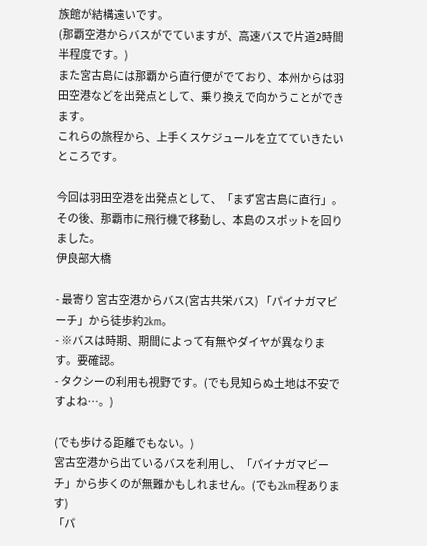族館が結構遠いです。
(那覇空港からバスがでていますが、高速バスで片道2時間半程度です。)
また宮古島には那覇から直行便がでており、本州からは羽田空港などを出発点として、乗り換えで向かうことができます。
これらの旅程から、上手くスケジュールを立てていきたいところです。

今回は羽田空港を出発点として、「まず宮古島に直行」。その後、那覇市に飛行機で移動し、本島のスポットを回りました。
伊良部大橋

- 最寄り 宮古空港からバス(宮古共栄バス) 「パイナガマビーチ」から徒歩約2km。
- ※バスは時期、期間によって有無やダイヤが異なります。要確認。
- タクシーの利用も視野です。(でも見知らぬ土地は不安ですよね…。)

(でも歩ける距離でもない。)
宮古空港から出ているバスを利用し、「パイナガマビーチ」から歩くのが無難かもしれません。(でも2km程あります)
「パ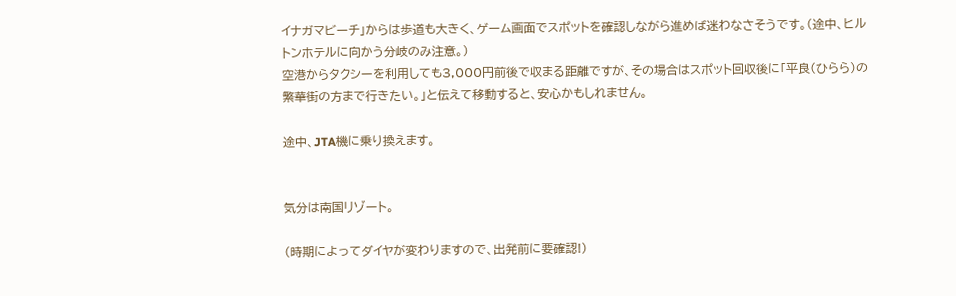イナガマビーチ」からは歩道も大きく、ゲーム画面でスポットを確認しながら進めば迷わなさそうです。(途中、ヒルトンホテルに向かう分岐のみ注意。)
空港からタクシーを利用しても3,000円前後で収まる距離ですが、その場合はスポット回収後に「平良(ひらら)の繁華街の方まで行きたい。」と伝えて移動すると、安心かもしれません。

途中、JTA機に乗り換えます。


気分は南国リゾート。

(時期によってダイヤが変わりますので、出発前に要確認!)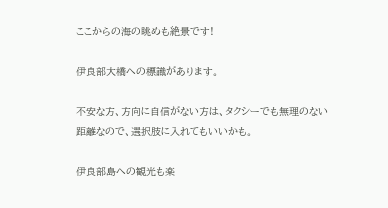ここからの海の眺めも絶景です!

伊良部大橋への標識があります。

不安な方、方向に自信がない方は、タクシーでも無理のない距離なので、選択肢に入れてもいいかも。

伊良部島への観光も楽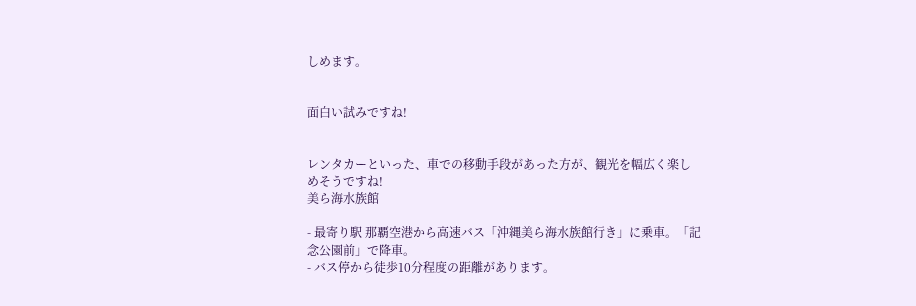しめます。


面白い試みですね!


レンタカーといった、車での移動手段があった方が、観光を幅広く楽しめそうですね!
美ら海水族館

- 最寄り駅 那覇空港から高速バス「沖縄美ら海水族館行き」に乗車。「記念公園前」で降車。
- バス停から徒歩10分程度の距離があります。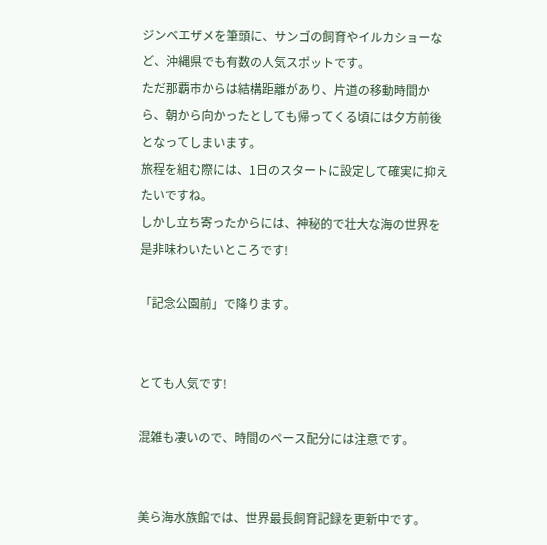ジンベエザメを筆頭に、サンゴの飼育やイルカショーなど、沖縄県でも有数の人気スポットです。
ただ那覇市からは結構距離があり、片道の移動時間から、朝から向かったとしても帰ってくる頃には夕方前後となってしまいます。
旅程を組む際には、1日のスタートに設定して確実に抑えたいですね。
しかし立ち寄ったからには、神秘的で壮大な海の世界を是非味わいたいところです!

「記念公園前」で降ります。


とても人気です!

混雑も凄いので、時間のペース配分には注意です。


美ら海水族館では、世界最長飼育記録を更新中です。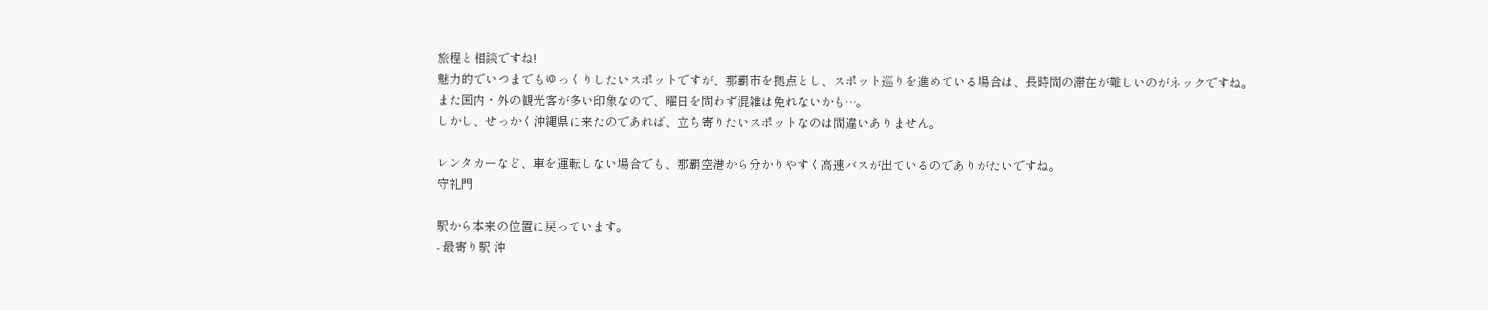旅程と相談ですね!
魅力的でいつまでもゆっくりしたいスポットですが、那覇市を拠点とし、スポット巡りを進めている場合は、長時間の滞在が難しいのがネックですね。
また国内・外の観光客が多い印象なので、曜日を問わず混雑は免れないかも…。
しかし、せっかく沖縄県に来たのであれば、立ち寄りたいスポットなのは間違いありません。

レンタカーなど、車を運転しない場合でも、那覇空港から分かりやすく高速バスが出ているのでありがたいですね。
守礼門

駅から本来の位置に戻っています。
- 最寄り駅 沖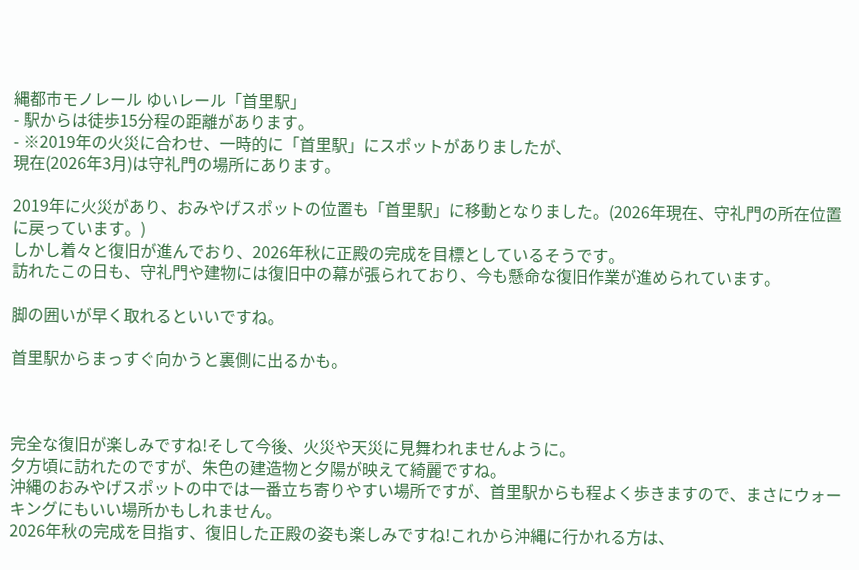縄都市モノレール ゆいレール「首里駅」
- 駅からは徒歩15分程の距離があります。
- ※2019年の火災に合わせ、一時的に「首里駅」にスポットがありましたが、
現在(2026年3月)は守礼門の場所にあります。

2019年に火災があり、おみやげスポットの位置も「首里駅」に移動となりました。(2026年現在、守礼門の所在位置に戻っています。)
しかし着々と復旧が進んでおり、2026年秋に正殿の完成を目標としているそうです。
訪れたこの日も、守礼門や建物には復旧中の幕が張られており、今も懸命な復旧作業が進められています。

脚の囲いが早く取れるといいですね。

首里駅からまっすぐ向かうと裏側に出るかも。



完全な復旧が楽しみですね!そして今後、火災や天災に見舞われませんように。
夕方頃に訪れたのですが、朱色の建造物と夕陽が映えて綺麗ですね。
沖縄のおみやげスポットの中では一番立ち寄りやすい場所ですが、首里駅からも程よく歩きますので、まさにウォーキングにもいい場所かもしれません。
2026年秋の完成を目指す、復旧した正殿の姿も楽しみですね!これから沖縄に行かれる方は、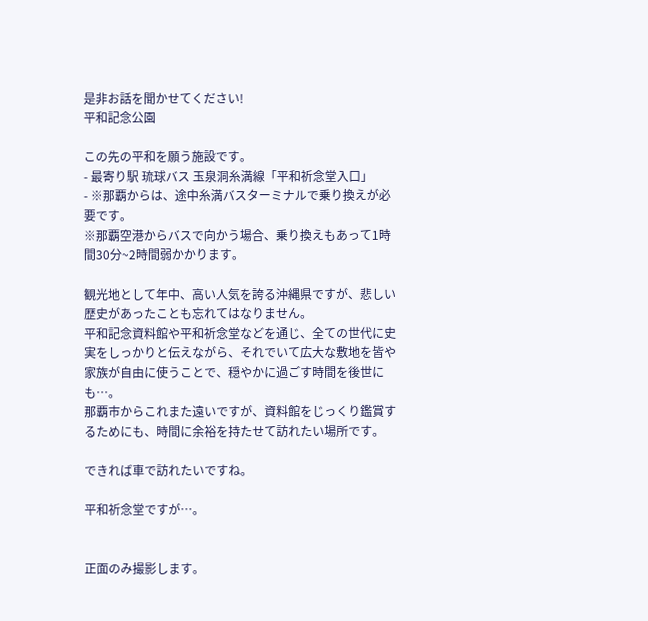是非お話を聞かせてください!
平和記念公園

この先の平和を願う施設です。
- 最寄り駅 琉球バス 玉泉洞糸満線「平和祈念堂入口」
- ※那覇からは、途中糸満バスターミナルで乗り換えが必要です。
※那覇空港からバスで向かう場合、乗り換えもあって1時間30分~2時間弱かかります。

観光地として年中、高い人気を誇る沖縄県ですが、悲しい歴史があったことも忘れてはなりません。
平和記念資料館や平和祈念堂などを通じ、全ての世代に史実をしっかりと伝えながら、それでいて広大な敷地を皆や家族が自由に使うことで、穏やかに過ごす時間を後世にも…。
那覇市からこれまた遠いですが、資料館をじっくり鑑賞するためにも、時間に余裕を持たせて訪れたい場所です。

できれば車で訪れたいですね。

平和祈念堂ですが…。


正面のみ撮影します。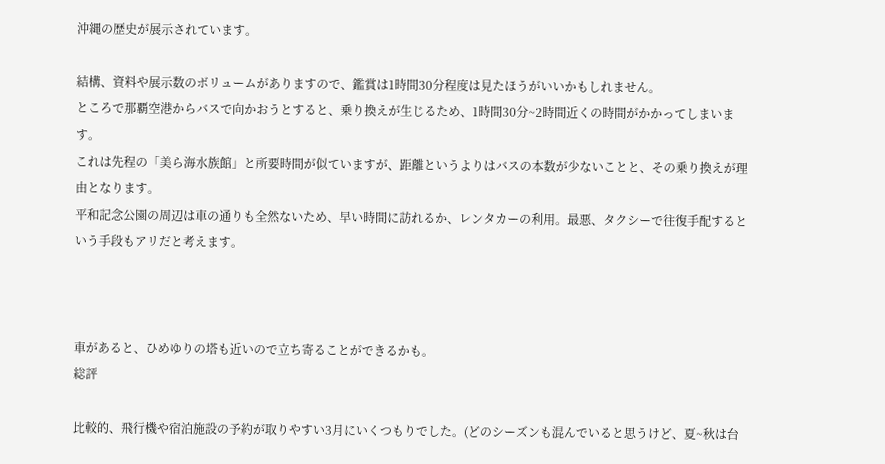沖縄の歴史が展示されています。

結構、資料や展示数のボリュームがありますので、鑑賞は1時間30分程度は見たほうがいいかもしれません。
ところで那覇空港からバスで向かおうとすると、乗り換えが生じるため、1時間30分~2時間近くの時間がかかってしまいます。
これは先程の「美ら海水族館」と所要時間が似ていますが、距離というよりはバスの本数が少ないことと、その乗り換えが理由となります。
平和記念公園の周辺は車の通りも全然ないため、早い時間に訪れるか、レンタカーの利用。最悪、タクシーで往復手配するという手段もアリだと考えます。



車があると、ひめゆりの塔も近いので立ち寄ることができるかも。
総評

比較的、飛行機や宿泊施設の予約が取りやすい3月にいくつもりでした。(どのシーズンも混んでいると思うけど、夏~秋は台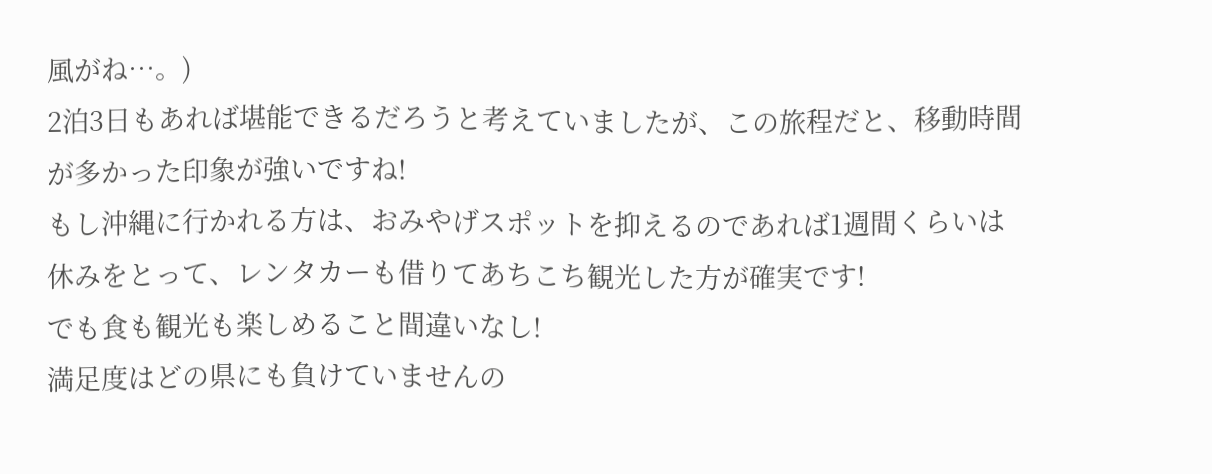風がね…。)
2泊3日もあれば堪能できるだろうと考えていましたが、この旅程だと、移動時間が多かった印象が強いですね!
もし沖縄に行かれる方は、おみやげスポットを抑えるのであれば1週間くらいは休みをとって、レンタカーも借りてあちこち観光した方が確実です!
でも食も観光も楽しめること間違いなし!
満足度はどの県にも負けていませんの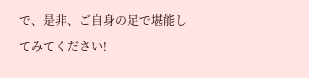で、是非、ご自身の足で堪能してみてください!